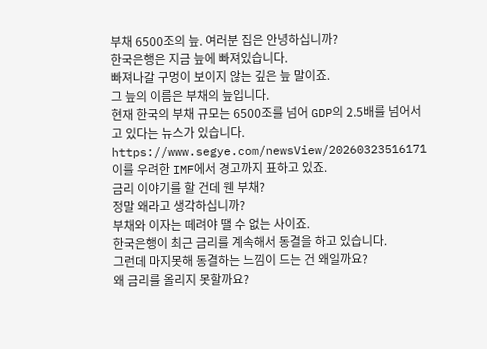부채 6500조의 늪. 여러분 집은 안녕하십니까?
한국은행은 지금 늪에 빠져있습니다.
빠져나갈 구멍이 보이지 않는 깊은 늪 말이죠.
그 늪의 이름은 부채의 늪입니다.
현재 한국의 부채 규모는 6500조를 넘어 GDP의 2.5배를 넘어서고 있다는 뉴스가 있습니다.
https://www.segye.com/newsView/20260323516171
이를 우려한 IMF에서 경고까지 표하고 있죠.
금리 이야기를 할 건데 웬 부채?
정말 왜라고 생각하십니까?
부채와 이자는 떼려야 땔 수 없는 사이죠.
한국은행이 최근 금리를 계속해서 동결을 하고 있습니다.
그런데 마지못해 동결하는 느낌이 드는 건 왜일까요?
왜 금리를 올리지 못할까요?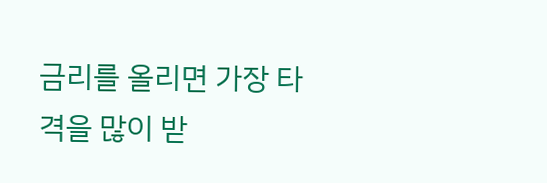금리를 올리면 가장 타격을 많이 받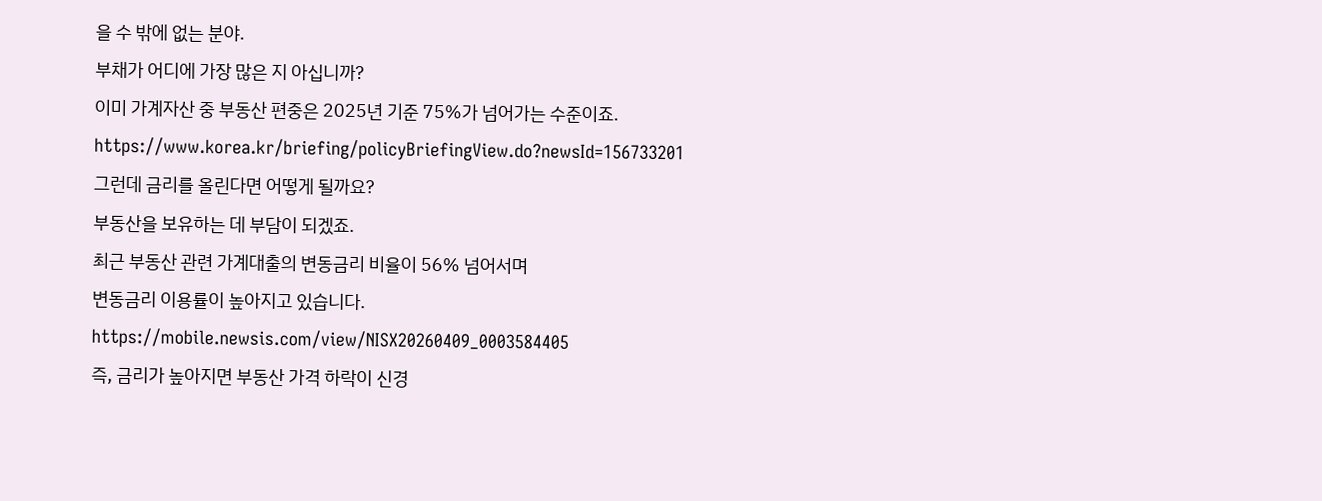을 수 밖에 없는 분야.
부채가 어디에 가장 많은 지 아십니까?
이미 가계자산 중 부동산 편중은 2025년 기준 75%가 넘어가는 수준이죠.
https://www.korea.kr/briefing/policyBriefingView.do?newsId=156733201
그런데 금리를 올린다면 어떻게 될까요?
부동산을 보유하는 데 부담이 되겠죠.
최근 부동산 관련 가계대출의 변동금리 비율이 56% 넘어서며
변동금리 이용률이 높아지고 있습니다.
https://mobile.newsis.com/view/NISX20260409_0003584405
즉, 금리가 높아지면 부동산 가격 하락이 신경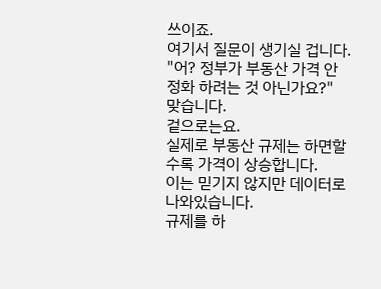쓰이죠.
여기서 질문이 생기실 겁니다.
"어? 정부가 부동산 가격 안정화 하려는 것 아닌가요?"
맞습니다.
겉으로는요.
실제로 부동산 규제는 하면할수록 가격이 상승합니다.
이는 믿기지 않지만 데이터로 나와있습니다.
규제를 하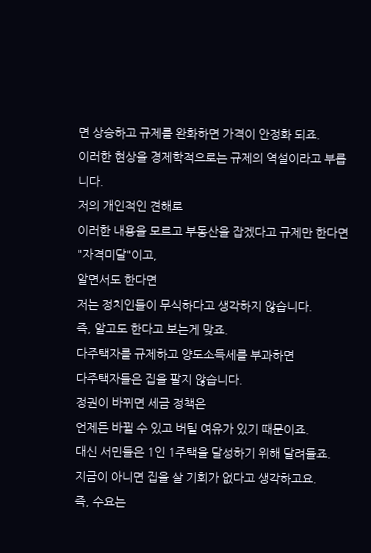면 상승하고 규제를 완화하면 가격이 안정화 되죠.
이러한 현상을 경제학적으로는 규제의 역설이라고 부릅니다.
저의 개인적인 견해로
이러한 내용을 모르고 부동산을 잡겠다고 규제만 한다면
"자격미달"이고,
알면서도 한다면
저는 정치인들이 무식하다고 생각하지 않습니다.
즉, 알고도 한다고 보는게 맞죠.
다주택자를 규제하고 양도소득세를 부과하면
다주택자들은 집을 팔지 않습니다.
정권이 바뀌면 세금 정책은
언제든 바뀔 수 있고 버틸 여유가 있기 때문이죠.
대신 서민들은 1인 1주택을 달성하기 위해 달려들죠.
지금이 아니면 집을 살 기회가 없다고 생각하고요.
즉, 수요는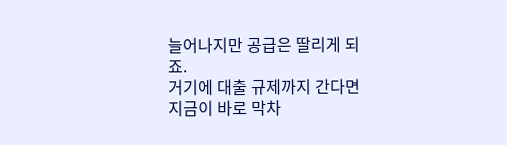늘어나지만 공급은 딸리게 되죠.
거기에 대출 규제까지 간다면
지금이 바로 막차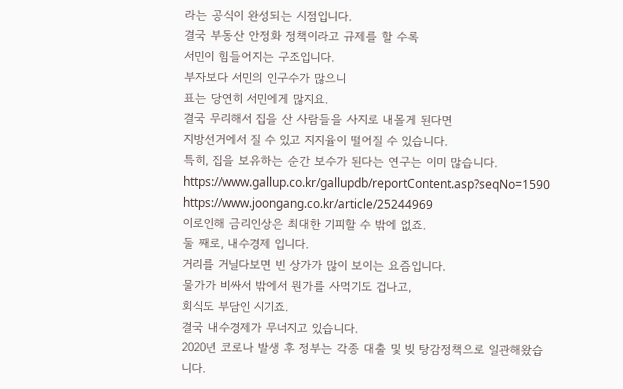라는 공식이 완성되는 시점입니다.
결국 부동산 안정화 정책이라고 규제를 할 수록
서민이 힘들어지는 구조입니다.
부자보다 서민의 인구수가 많으니
표는 당연히 서민에게 많지요.
결국 무리해서 집을 산 사람들을 사지로 내몰게 된다면
지방선거에서 질 수 있고 지지율이 떨어질 수 있습니다.
특히, 집을 보유하는 순간 보수가 된다는 연구는 이미 많습니다.
https://www.gallup.co.kr/gallupdb/reportContent.asp?seqNo=1590
https://www.joongang.co.kr/article/25244969
이로인해 금리인상은 최대한 기피할 수 밖에 없죠.
둘 째로, 내수경제 입니다.
거리를 거닐다보면 빈 상가가 많이 보이는 요즘입니다.
물가가 비싸서 밖에서 뭔가를 사먹기도 겁나고,
회식도 부담인 시기죠.
결국 내수경제가 무너지고 있습니다.
2020년 코로나 발생 후 정부는 각종 대출 및 빚 탕감정책으로 일관해왔습니다.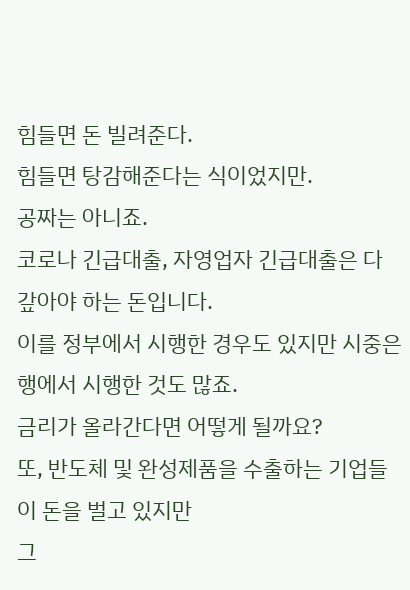힘들면 돈 빌려준다.
힘들면 탕감해준다는 식이었지만.
공짜는 아니죠.
코로나 긴급대출, 자영업자 긴급대출은 다 갚아야 하는 돈입니다.
이를 정부에서 시행한 경우도 있지만 시중은행에서 시행한 것도 많죠.
금리가 올라간다면 어떻게 될까요?
또, 반도체 및 완성제품을 수출하는 기업들이 돈을 벌고 있지만
그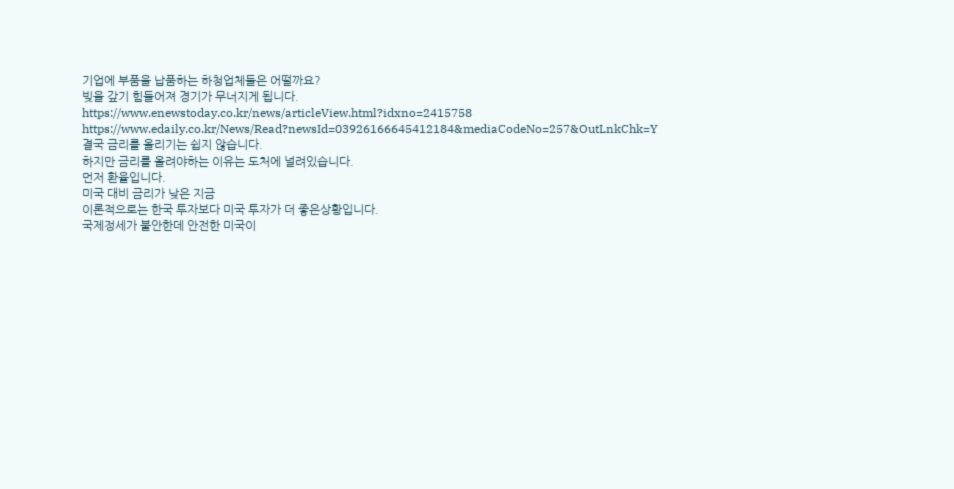기업에 부품을 납품하는 하청업체들은 어떨까요?
빚을 갚기 힘들어져 경기가 무너지게 됩니다.
https://www.enewstoday.co.kr/news/articleView.html?idxno=2415758
https://www.edaily.co.kr/News/Read?newsId=03926166645412184&mediaCodeNo=257&OutLnkChk=Y
결국 금리를 올리기는 쉽지 않습니다.
하지만 금리를 올려야하는 이유는 도처에 널려있습니다.
먼저 환율입니다.
미국 대비 금리가 낮은 지금
이론적으로는 한국 투자보다 미국 투자가 더 좋은상황입니다.
국제정세가 불안한데 안전한 미국이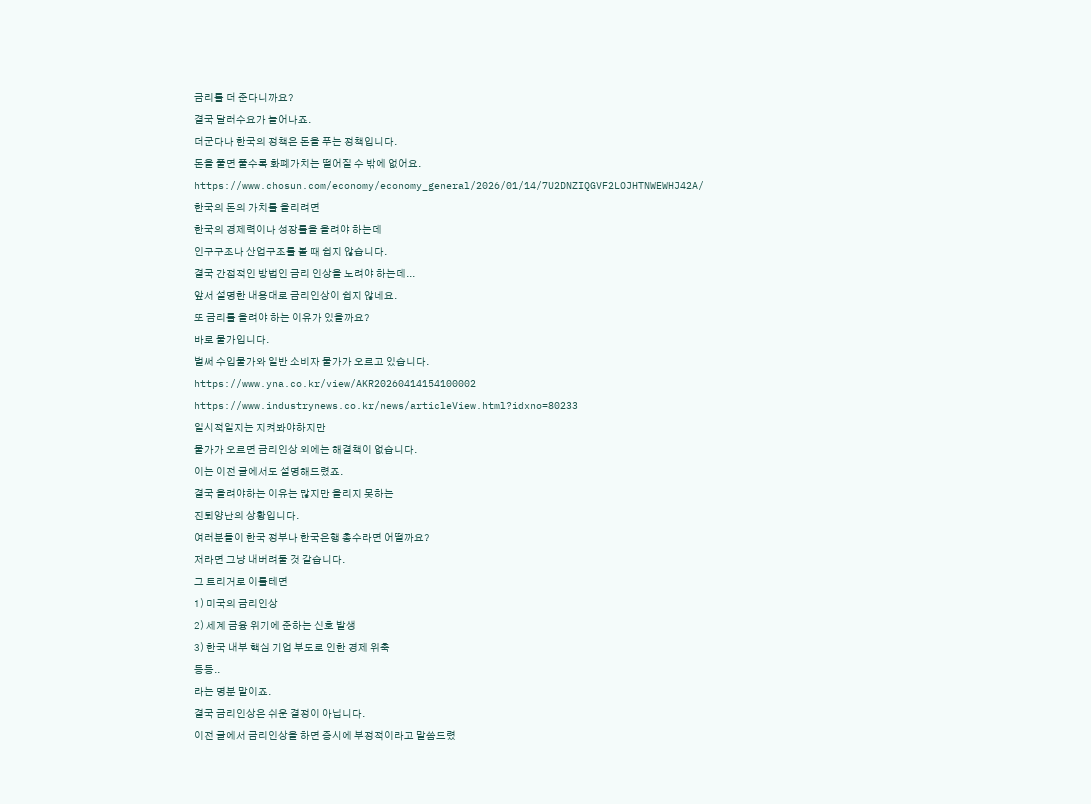금리를 더 준다니까요?
결국 달러수요가 늘어나죠.
더군다나 한국의 정책은 돈을 푸는 정책입니다.
돈을 풀면 풀수록 화폐가치는 떨어질 수 밖에 없어요.
https://www.chosun.com/economy/economy_general/2026/01/14/7U2DNZIQGVF2LOJHTNWEWHJ42A/
한국의 돈의 가치를 올리려면
한국의 경제력이나 성장률을 올려야 하는데
인구구조나 산업구조를 볼 때 쉽지 않습니다.
결국 간접적인 방법인 금리 인상을 노려야 하는데...
앞서 설명한 내용대로 금리인상이 쉽지 않네요.
또 금리를 올려야 하는 이유가 있을까요?
바로 물가입니다.
벌써 수입물가와 일반 소비자 물가가 오르고 있습니다.
https://www.yna.co.kr/view/AKR20260414154100002
https://www.industrynews.co.kr/news/articleView.html?idxno=80233
일시적일지는 지켜봐야하지만
물가가 오르면 금리인상 외에는 해결책이 없습니다.
이는 이전 글에서도 설명해드렸죠.
결국 올려야하는 이유는 많지만 올리지 못하는
진퇴양난의 상황입니다.
여러분들이 한국 정부나 한국은행 총수라면 어떨까요?
저라면 그냥 내버려둘 것 같습니다.
그 트리거로 이를테면
1) 미국의 금리인상
2) 세계 금융 위기에 준하는 신호 발생
3) 한국 내부 핵심 기업 부도로 인한 경제 위축
등등..
라는 명분 말이죠.
결국 금리인상은 쉬운 결정이 아닙니다.
이전 글에서 금리인상을 하면 증시에 부정적이라고 말씀드렸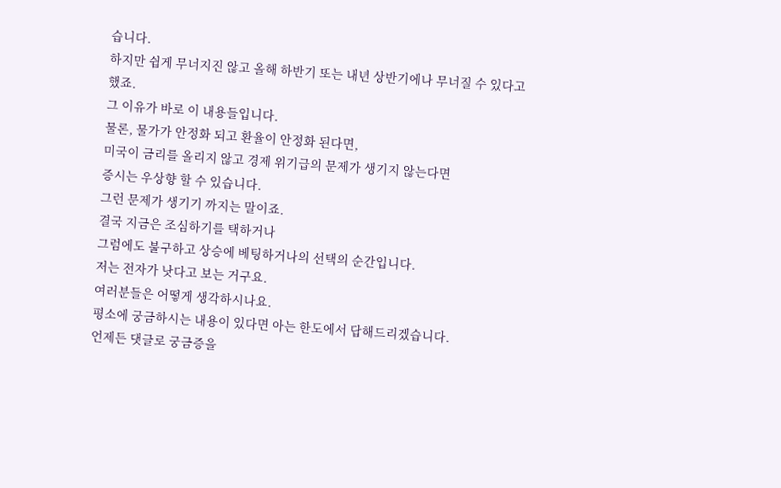습니다.
하지만 쉽게 무너지진 않고 올해 하반기 또는 내년 상반기에나 무너질 수 있다고 했죠.
그 이유가 바로 이 내용들입니다.
물론, 물가가 안정화 되고 환율이 안정화 된다면,
미국이 금리를 올리지 않고 경제 위기급의 문제가 생기지 않는다면
증시는 우상향 할 수 있습니다.
그런 문제가 생기기 까지는 말이죠.
결국 지금은 조심하기를 택하거나
그럼에도 불구하고 상승에 베팅하거나의 선택의 순간입니다.
저는 전자가 낫다고 보는 거구요.
여러분들은 어떻게 생각하시나요.
평소에 궁금하시는 내용이 있다면 아는 한도에서 답해드리겠습니다.
언제든 댓글로 궁금증을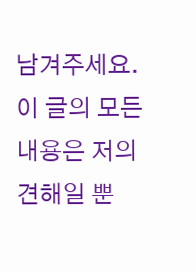남겨주세요.
이 글의 모든 내용은 저의 견해일 뿐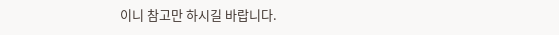이니 참고만 하시길 바랍니다.